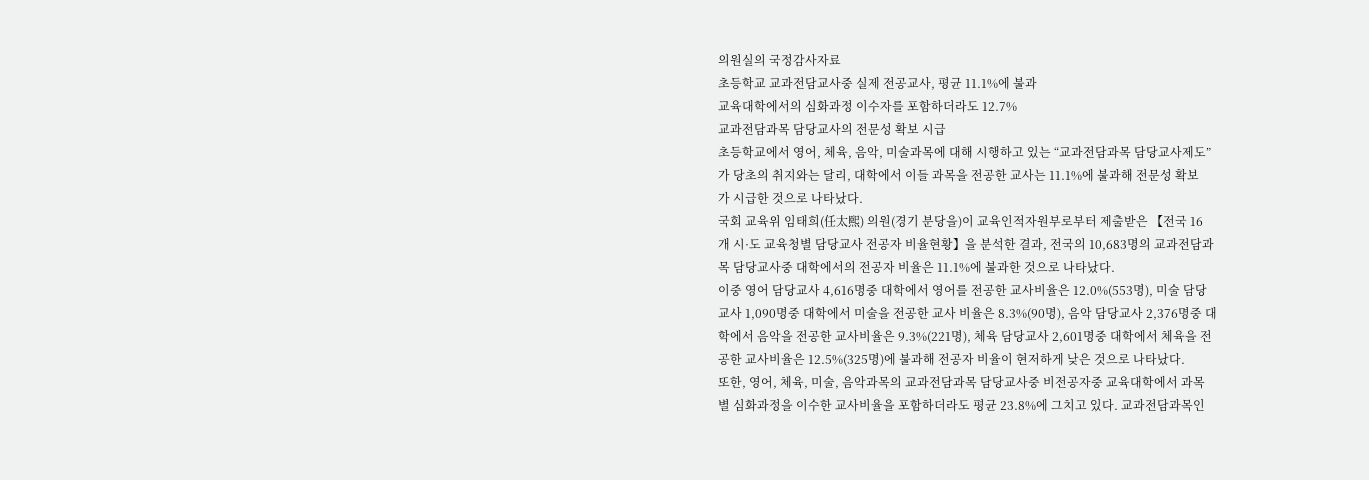의원실의 국정감사자료
초등학교 교과전담교사중 실제 전공교사, 평균 11.1%에 불과
교육대학에서의 심화과정 이수자를 포함하더라도 12.7%
교과전담과목 담당교사의 전문성 확보 시급
초등학교에서 영어, 체육, 음악, 미술과목에 대해 시행하고 있는 “교과전담과목 담당교사제도”
가 당초의 취지와는 달리, 대학에서 이들 과목을 전공한 교사는 11.1%에 불과해 전문성 확보
가 시급한 것으로 나타났다.
국회 교육위 임태희(任太熙) 의원(경기 분당을)이 교육인적자원부로부터 제출받은 【전국 16
개 시·도 교육청별 담당교사 전공자 비율현황】을 분석한 결과, 전국의 10,683명의 교과전담과
목 담당교사중 대학에서의 전공자 비율은 11.1%에 불과한 것으로 나타났다.
이중 영어 담당교사 4,616명중 대학에서 영어를 전공한 교사비율은 12.0%(553명), 미술 담당
교사 1,090명중 대학에서 미술을 전공한 교사 비율은 8.3%(90명), 음악 담당교사 2,376명중 대
학에서 음악을 전공한 교사비율은 9.3%(221명), 체육 담당교사 2,601명중 대학에서 체육을 전
공한 교사비율은 12.5%(325명)에 불과해 전공자 비율이 현저하게 낮은 것으로 나타났다.
또한, 영어, 체육, 미술, 음악과목의 교과전담과목 담당교사중 비전공자중 교육대학에서 과목
별 심화과정을 이수한 교사비율을 포함하더라도 평균 23.8%에 그치고 있다. 교과전담과목인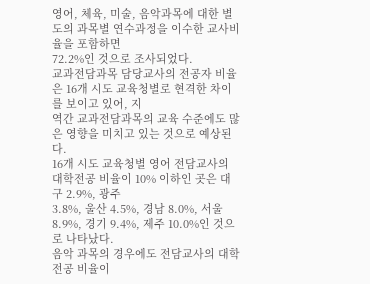영어, 체육, 미술, 음악과목에 대한 별도의 과목별 연수과정을 이수한 교사비율을 포함하면
72.2%인 것으로 조사되었다.
교과전담과목 담당교사의 전공자 비율은 16개 시도 교육청별로 현격한 차이를 보이고 있어, 지
역간 교과전담과목의 교육 수준에도 많은 영향을 미치고 있는 것으로 예상된다.
16개 시도 교육청별 영어 전담교사의 대학전공 비율이 10% 이하인 곳은 대구 2.9%, 광주
3.8%, 울산 4.5%, 경남 8.0%, 서울 8.9%, 경기 9.4%, 제주 10.0%인 것으로 나타났다.
음악 과목의 경우에도 전담교사의 대학전공 비율이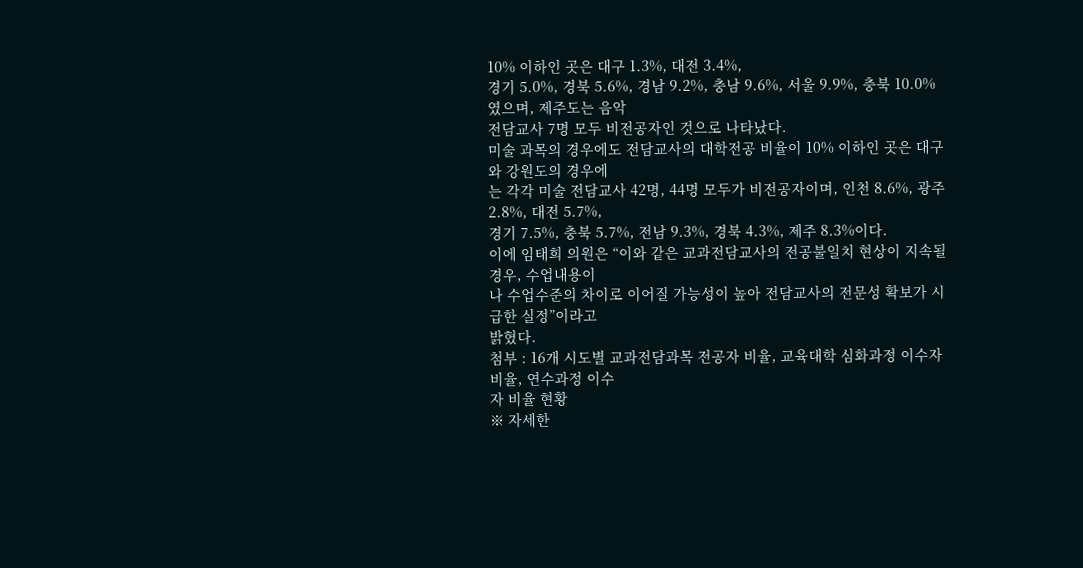10% 이하인 곳은 대구 1.3%, 대전 3.4%,
경기 5.0%, 경북 5.6%, 경남 9.2%, 충남 9.6%, 서울 9.9%, 충북 10.0%였으며, 제주도는 음악
전담교사 7명 모두 비전공자인 것으로 나타났다.
미술 과목의 경우에도 전담교사의 대학전공 비율이 10% 이하인 곳은 대구와 강원도의 경우에
는 각각 미술 전담교사 42명, 44명 모두가 비전공자이며, 인천 8.6%, 광주 2.8%, 대전 5.7%,
경기 7.5%, 충북 5.7%, 전남 9.3%, 경북 4.3%, 제주 8.3%이다.
이에 임태희 의원은 “이와 같은 교과전담교사의 전공불일치 현상이 지속될 경우, 수업내용이
나 수업수준의 차이로 이어질 가능성이 높아 전담교사의 전문성 확보가 시급한 실정”이라고
밝혔다.
첨부 : 16개 시도별 교과전담과목 전공자 비율, 교육대학 심화과정 이수자 비율, 연수과정 이수
자 비율 현황
※ 자세한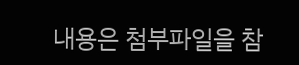내용은 첨부파일을 참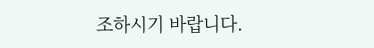조하시기 바랍니다.